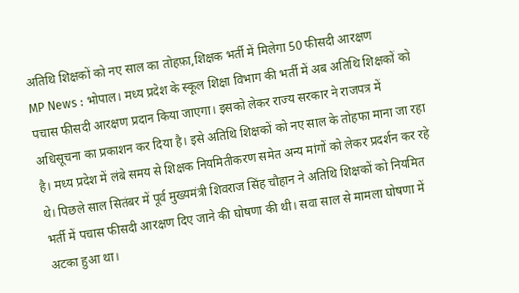अतिथि शिक्षकों को नए साल का तोहफ़ा,शिक्षक भर्ती में मिलेगा 50 फीसदी आरक्षण
MP News : भोपाल। मध्य प्रदेश के स्कूल शिक्षा विभाग की भर्ती में अब अतिथि शिक्षकों को पचास फीसदी आरक्षण प्रदान किया जाएगा। इसको लेकर राज्य सरकार ने राजपत्र में अधिसूचना का प्रकाशन कर दिया है। इसे अतिथि शिक्षकों को नए साल के तोहफा माना जा रहा है। मध्य प्रदेश में लंबे समय से शिक्षक नियमितीकरण समेत अन्य मांगों को लेकर प्रदर्शन कर रहे थे। पिछले साल सितंबर में पूर्व मुख्यमंत्री शिवराज सिंह चौहान ने अतिथि शिक्षकों को नियमित भर्ती में पचास फीसदी आरक्षण दिए जाने की घोषणा की थी। सवा साल से मामला घोषणा में अटका हुआ था।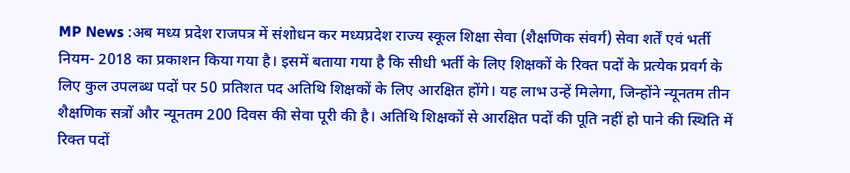MP News :अब मध्य प्रदेश राजपत्र में संशोधन कर मध्यप्रदेश राज्य स्कूल शिक्षा सेवा (शैक्षणिक संवर्ग) सेवा शर्तें एवं भर्ती नियम- 2018 का प्रकाशन किया गया है। इसमें बताया गया है कि सीधी भर्ती के लिए शिक्षकों के रिक्त पदों के प्रत्येक प्रवर्ग के लिए कुल उपलब्ध पदों पर 50 प्रतिशत पद अतिथि शिक्षकों के लिए आरक्षित होंगे। यह लाभ उन्हें मिलेगा, जिन्होंने न्यूनतम तीन शैक्षणिक सत्रों और न्यूनतम 200 दिवस की सेवा पूरी की है। अतिथि शिक्षकों से आरक्षित पदों की पूति नहीं हो पाने की स्थिति में रिक्त पदों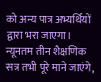को अन्य पात्र अभ्यर्थियों द्वारा भरा जाएगा। न्यूनतम तीन शैक्षणिक सत्र तभी पूरे माने जाएंगे,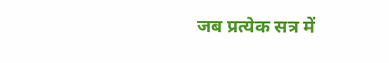जब प्रत्येक सत्र में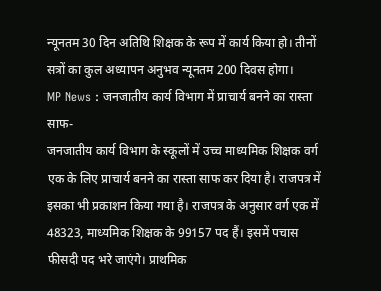न्यूनतम 30 दिन अतिथि शिक्षक के रूप में कार्य किया हो। तीनों सत्रों का कुल अध्यापन अनुभव न्यूनतम 200 दिवस होगा।
MP News : जनजातीय कार्य विभाग में प्राचार्य बनने का रास्ता साफ-
जनजातीय कार्य विभाग के स्कूलों में उच्च माध्यमिक शिक्षक वर्ग एक के लिए प्राचार्य बनने का रास्ता साफ कर दिया है। राजपत्र में इसका भी प्रकाशन किया गया है। राजपत्र के अनुसार वर्ग एक में 48323, माध्यमिक शिक्षक के 99157 पद हैं। इसमें पचास फीसदी पद भरे जाएंगे। प्राथमिक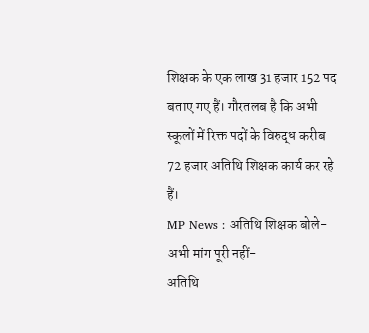शिक्षक के एक लाख 31 हजार 152 पद बताए गए हैं। गौरतलब है कि अभी स्कूलों में रिक्त पदों के विरुद्ध करीब 72 हजार अतिथि शिक्षक कार्य कर रहे हैं।
MP News : अतिथि शिक्षक बोले-अभी मांग पूरी नहीं-
अतिथि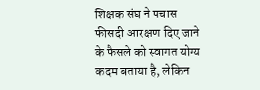शिक्षक संघ ने पचास फीसदी आरक्षण दिए जाने के फैसले को स्वागत योग्य कदम बताया है, लेकिन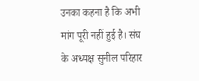उनका कहना है कि अभी मांग पूरी नहीं हुई है। संघ के अध्यक्ष सुनील परिहार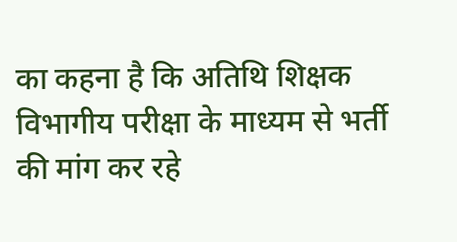का कहना है कि अतिथि शिक्षक विभागीय परीक्षा के माध्यम से भर्ती की मांग कर रहे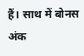हैं। साथ में बोनस अंक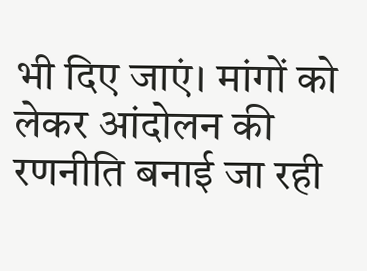भी दिए जाएं। मांगों को लेकर आंदोलन की रणनीति बनाई जा रही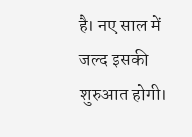है। नए साल में जल्द इसकी शुरुआत होगी।